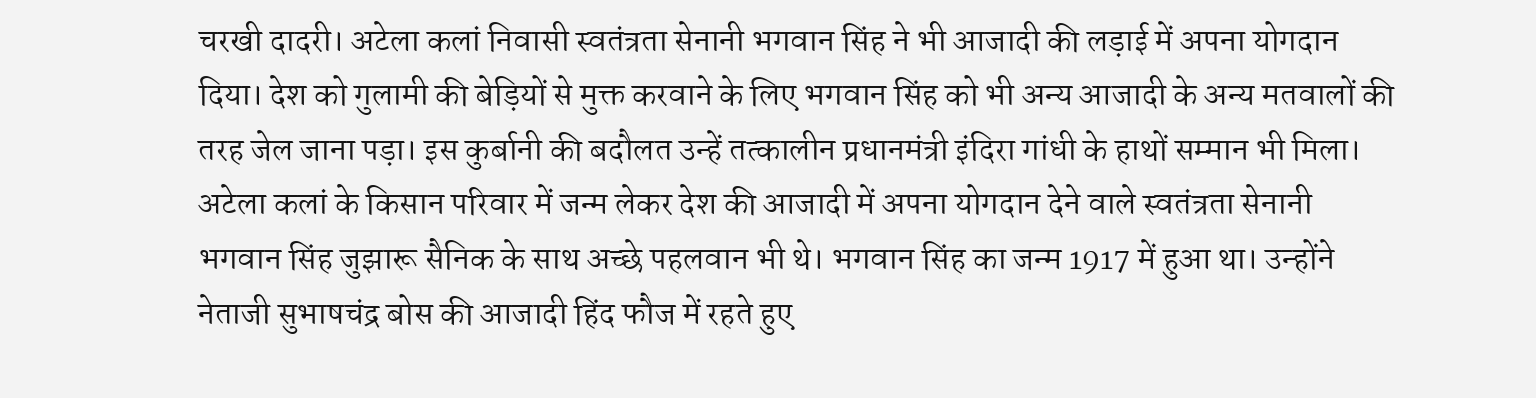चरखी दादरी। अटेला कलां निवासी स्वतंत्रता सेनानी भगवान सिंह ने भी आजादी की लड़ाई में अपना योगदान दिया। देश को गुलामी की बेड़ियों से मुक्त करवाने के लिए भगवान सिंह को भी अन्य आजादी के अन्य मतवालों की तरह जेल जाना पड़ा। इस कुर्बानी की बदौलत उन्हें तत्कालीन प्रधानमंत्री इंदिरा गांधी के हाथों सम्मान भी मिला। अटेला कलां के किसान परिवार में जन्म लेकर देश की आजादी में अपना योगदान देने वाले स्वतंत्रता सेनानी भगवान सिंह जुझारू सैनिक के साथ अच्छे पहलवान भी थे। भगवान सिंह का जन्म 1917 में हुआ था। उन्होंने नेताजी सुभाषचंद्र बोस की आजादी हिंद फौज में रहते हुए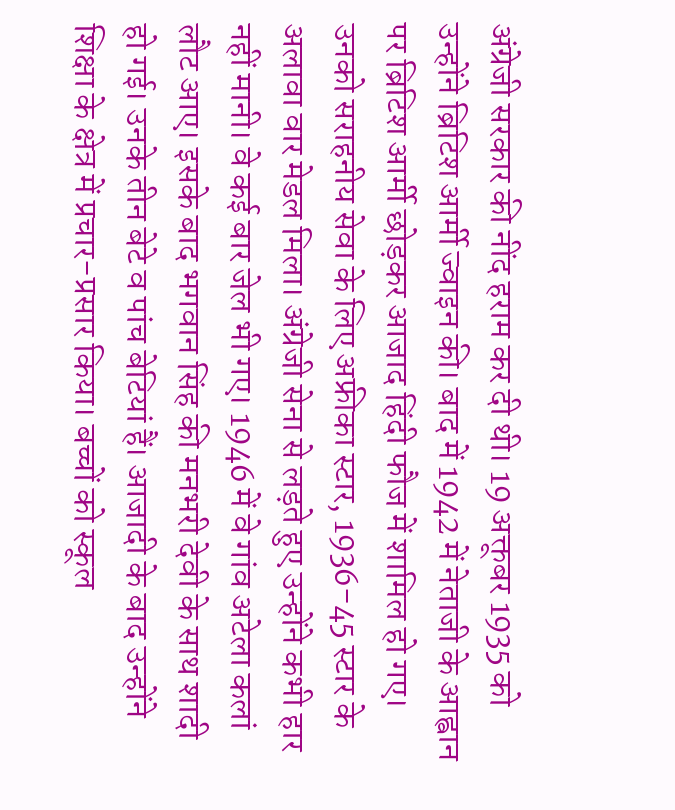अंग्रेजी सरकार की नींद हराम कर दी थी। 19 अक्तूबर 1935 को उन्होंने ब्रिटिश आर्मी ज्वाइन की। बाद में 1942 में नेताजी के आह्वान पर ब्रिटिश आर्मी छोड़कर आजाद हिंदी फौज में शामिल हो गए।
उनको सराहनीय सेवा के लिए अफ्रीका स्टार, 1936-45 स्टार के अलावा वार मेडल मिला। अंग्रेजी सेना से लड़ते हुए उन्होंने कभी हार नहीं मानी। वे कई बार जेल भी गए। 1946 में वे गांव अटेला कलां लौट आए। इसके बाद भगवान सिंह की मनभरी देवी के साथ शादी हो गई। उनके तीन बेटे व पांच बेटियां हैं। आजादी के बाद उन्होंने शिक्षा के क्षेत्र में प्रचार-प्रसार किया। बच्चों को स्कूल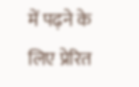में पढ़ने के लिए प्रेरित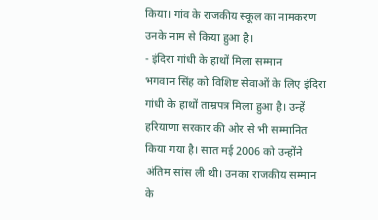किया। गांव के राजकीय स्कूल का नामकरण उनके नाम से किया हुआ है।
- इंदिरा गांधी के हाथों मिला सम्मान
भगवान सिंह को विशिष्ट सेवाओं के लिए इंदिरा गांधी के हाथों ताम्रपत्र मिला हुआ है। उन्हें हरियाणा सरकार की ओर से भी सम्मानित किया गया है। सात मई 2006 को उन्होंने अंतिम सांस ली थी। उनका राजकीय सम्मान के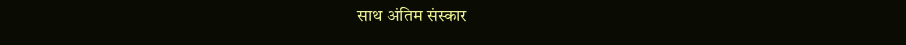साथ अंतिम संस्कार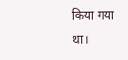किया गया था।